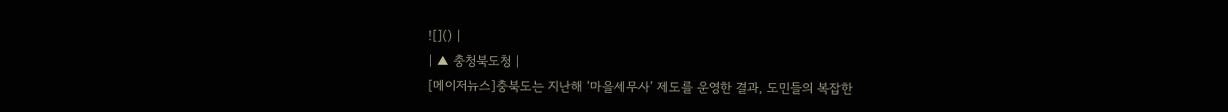![]() |
| ▲ 충청북도청 |
[메이저뉴스]충북도는 지난해 ‘마을세무사’ 제도를 운영한 결과, 도민들의 복잡한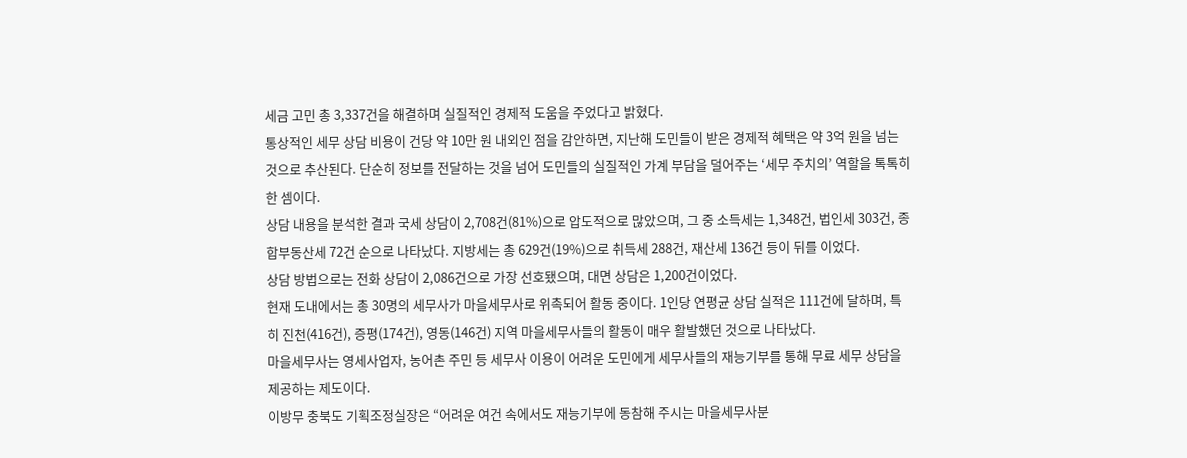세금 고민 총 3,337건을 해결하며 실질적인 경제적 도움을 주었다고 밝혔다.
통상적인 세무 상담 비용이 건당 약 10만 원 내외인 점을 감안하면, 지난해 도민들이 받은 경제적 혜택은 약 3억 원을 넘는 것으로 추산된다. 단순히 정보를 전달하는 것을 넘어 도민들의 실질적인 가계 부담을 덜어주는 ‘세무 주치의’ 역할을 톡톡히 한 셈이다.
상담 내용을 분석한 결과 국세 상담이 2,708건(81%)으로 압도적으로 많았으며, 그 중 소득세는 1,348건, 법인세 303건, 종합부동산세 72건 순으로 나타났다. 지방세는 총 629건(19%)으로 취득세 288건, 재산세 136건 등이 뒤를 이었다.
상담 방법으로는 전화 상담이 2,086건으로 가장 선호됐으며, 대면 상담은 1,200건이었다.
현재 도내에서는 총 30명의 세무사가 마을세무사로 위촉되어 활동 중이다. 1인당 연평균 상담 실적은 111건에 달하며, 특히 진천(416건), 증평(174건), 영동(146건) 지역 마을세무사들의 활동이 매우 활발했던 것으로 나타났다.
마을세무사는 영세사업자, 농어촌 주민 등 세무사 이용이 어려운 도민에게 세무사들의 재능기부를 통해 무료 세무 상담을 제공하는 제도이다.
이방무 충북도 기획조정실장은 “어려운 여건 속에서도 재능기부에 동참해 주시는 마을세무사분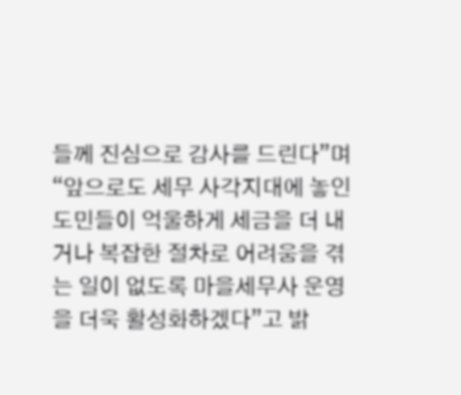들께 진심으로 감사를 드린다”며 “앞으로도 세무 사각지대에 놓인 도민들이 억울하게 세금을 더 내거나 복잡한 절차로 어려움을 겪는 일이 없도록 마을세무사 운영을 더욱 활성화하겠다”고 밝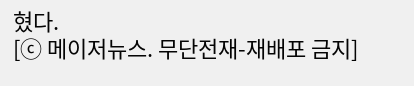혔다.
[ⓒ 메이저뉴스. 무단전재-재배포 금지]